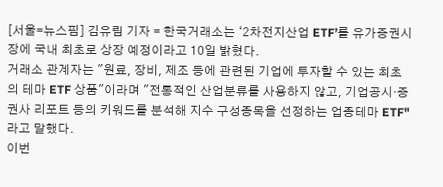[서울=뉴스핌] 김유림 기자 = 한국거래소는 ‘2차전지산업 ETF’를 유가증권시장에 국내 최초로 상장 예정이라고 10일 밝혔다.
거래소 관계자는 "원료, 장비, 제조 등에 관련된 기업에 투자할 수 있는 최초의 테마 ETF 상품"이라며 "전통적인 산업분류를 사용하지 않고, 기업공시·증권사 리포트 등의 키워드를 분석해 지수 구성종목을 선정하는 업종테마 ETF"라고 말했다.
이번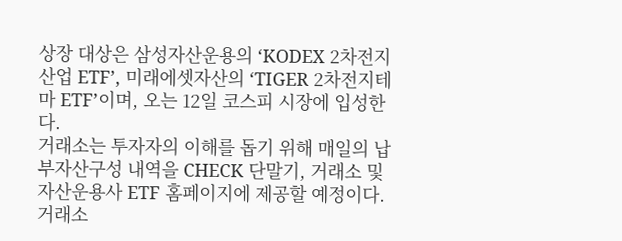상장 대상은 삼성자산운용의 ‘KODEX 2차전지산업 ETF’, 미래에셋자산의 ‘TIGER 2차전지테마 ETF’이며, 오는 12일 코스피 시장에 입성한다.
거래소는 투자자의 이해를 돕기 위해 매일의 납부자산구성 내역을 CHECK 단말기, 거래소 및 자산운용사 ETF 홈페이지에 제공할 예정이다.
거래소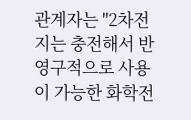관계자는 "2차전지는 충전해서 반영구적으로 사용이 가능한 화학전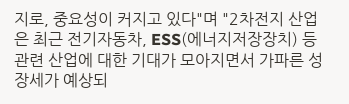지로, 중요성이 커지고 있다"며 "2차전지 산업은 최근 전기자동차, ESS(에너지저장장치) 등 관련 산업에 대한 기대가 모아지면서 가파른 성장세가 예상되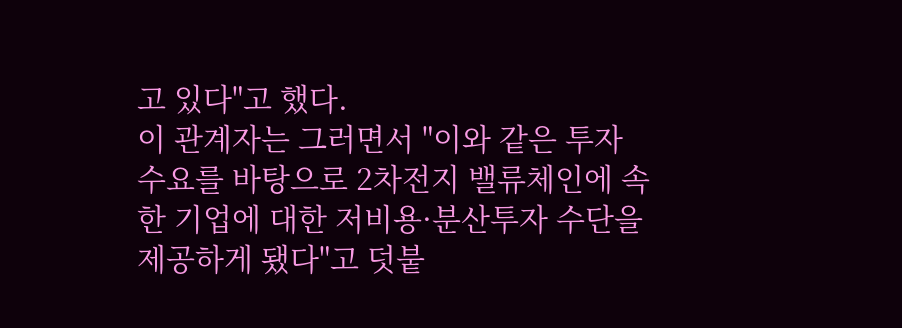고 있다"고 했다.
이 관계자는 그러면서 "이와 같은 투자수요를 바탕으로 2차전지 밸류체인에 속한 기업에 대한 저비용·분산투자 수단을 제공하게 됐다"고 덧붙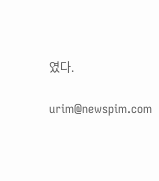였다.

urim@newspim.com